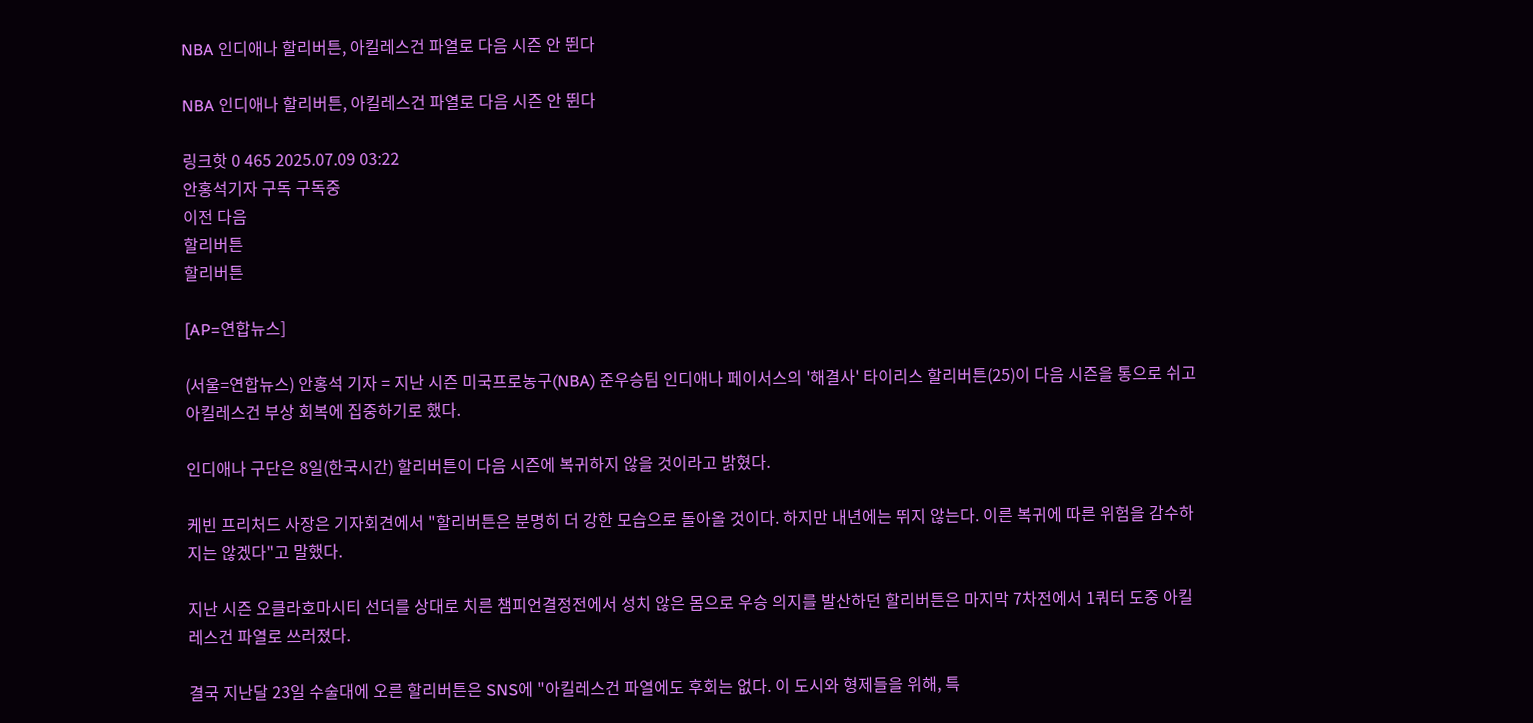NBA 인디애나 할리버튼, 아킬레스건 파열로 다음 시즌 안 뛴다

NBA 인디애나 할리버튼, 아킬레스건 파열로 다음 시즌 안 뛴다

링크핫 0 465 2025.07.09 03:22
안홍석기자 구독 구독중
이전 다음
할리버튼
할리버튼

[AP=연합뉴스]

(서울=연합뉴스) 안홍석 기자 = 지난 시즌 미국프로농구(NBA) 준우승팀 인디애나 페이서스의 '해결사' 타이리스 할리버튼(25)이 다음 시즌을 통으로 쉬고 아킬레스건 부상 회복에 집중하기로 했다.

인디애나 구단은 8일(한국시간) 할리버튼이 다음 시즌에 복귀하지 않을 것이라고 밝혔다.

케빈 프리처드 사장은 기자회견에서 "할리버튼은 분명히 더 강한 모습으로 돌아올 것이다. 하지만 내년에는 뛰지 않는다. 이른 복귀에 따른 위험을 감수하지는 않겠다"고 말했다.

지난 시즌 오클라호마시티 선더를 상대로 치른 챔피언결정전에서 성치 않은 몸으로 우승 의지를 발산하던 할리버튼은 마지막 7차전에서 1쿼터 도중 아킬레스건 파열로 쓰러졌다.

결국 지난달 23일 수술대에 오른 할리버튼은 SNS에 "아킬레스건 파열에도 후회는 없다. 이 도시와 형제들을 위해, 특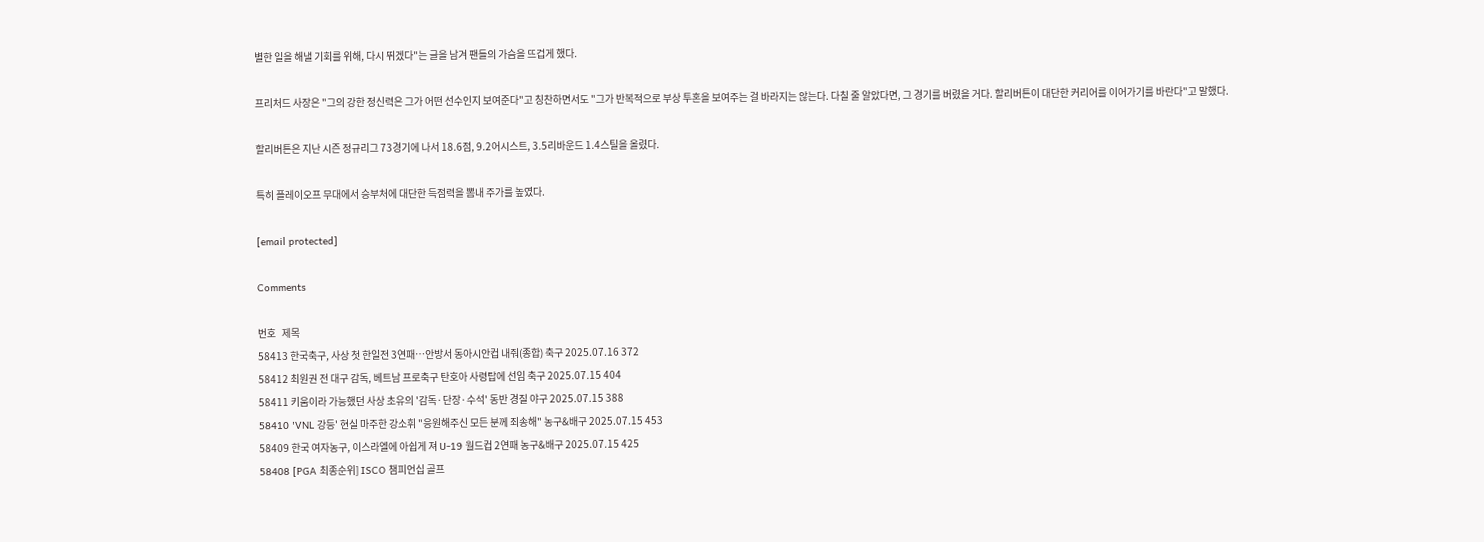별한 일을 해낼 기회를 위해, 다시 뛰겠다"는 글을 남겨 팬들의 가슴을 뜨겁게 했다.

프리처드 사장은 "그의 강한 정신력은 그가 어떤 선수인지 보여준다"고 칭찬하면서도 "그가 반복적으로 부상 투혼을 보여주는 걸 바라지는 않는다. 다칠 줄 알았다면, 그 경기를 버렸을 거다. 할리버튼이 대단한 커리어를 이어가기를 바란다"고 말했다.

할리버튼은 지난 시즌 정규리그 73경기에 나서 18.6점, 9.2어시스트, 3.5리바운드 1.4스틸을 올렸다.

특히 플레이오프 무대에서 승부처에 대단한 득점력을 뽐내 주가를 높였다.

[email protected]

Comments

번호   제목
58413 한국축구, 사상 첫 한일전 3연패…안방서 동아시안컵 내줘(종합) 축구 2025.07.16 372
58412 최원권 전 대구 감독, 베트남 프로축구 탄호아 사령탑에 선임 축구 2025.07.15 404
58411 키움이라 가능했던 사상 초유의 '감독·단장·수석' 동반 경질 야구 2025.07.15 388
58410 'VNL 강등' 현실 마주한 강소휘 "응원해주신 모든 분께 죄송해" 농구&배구 2025.07.15 453
58409 한국 여자농구, 이스라엘에 아쉽게 져 U-19 월드컵 2연패 농구&배구 2025.07.15 425
58408 [PGA 최종순위] ISCO 챔피언십 골프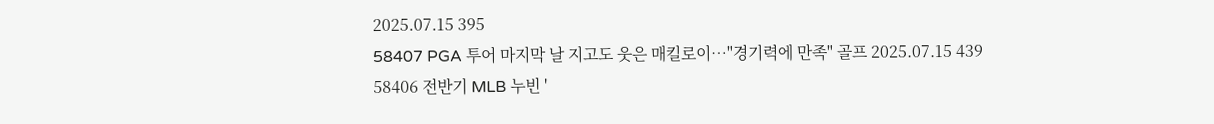2025.07.15 395
58407 PGA 투어 마지막 날 지고도 웃은 매킬로이…"경기력에 만족" 골프 2025.07.15 439
58406 전반기 MLB 누빈 '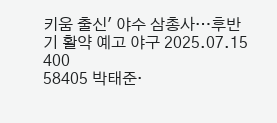키움 출신' 야수 삼총사…후반기 활약 예고 야구 2025.07.15 400
58405 박태준·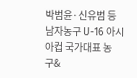박범윤·신유범 등 남자농구 U-16 아시아컵 국가대표 농구&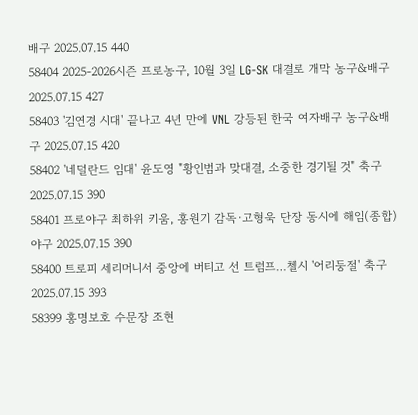배구 2025.07.15 440
58404 2025-2026시즌 프로농구, 10월 3일 LG-SK 대결로 개막 농구&배구 2025.07.15 427
58403 '김연경 시대' 끝나고 4년 만에 VNL 강등된 한국 여자배구 농구&배구 2025.07.15 420
58402 '네덜란드 임대' 윤도영 "황인범과 맞대결, 소중한 경기될 것" 축구 2025.07.15 390
58401 프로야구 최하위 키움, 홍원기 감독·고형욱 단장 동시에 해임(종합) 야구 2025.07.15 390
58400 트로피 세리머니서 중앙에 버티고 선 트럼프…첼시 '어리둥절' 축구 2025.07.15 393
58399 홍명보호 수문장 조현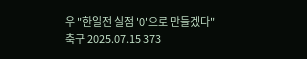우 "한일전 실점 '0'으로 만들겠다" 축구 2025.07.15 373